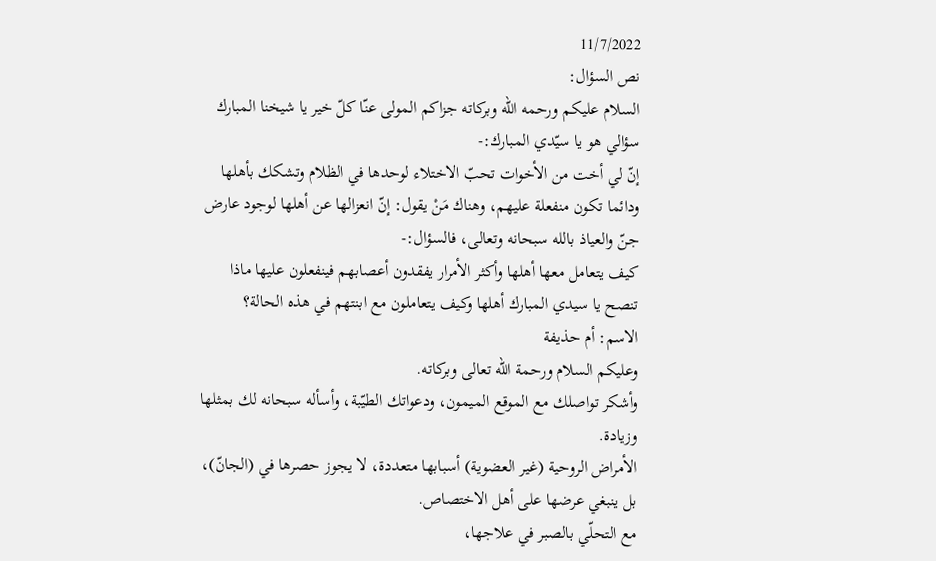11/7/2022
نص السؤال:
السلام عليكم ورحمه الله وبركاته جزاكم المولى عنّا كلّ خير يا شيخنا المبارك سؤالي هو يا سيّدي المبارك:-
إنّ لي أخت من الأخوات تحبّ الاختلاء لوحدها في الظلام وتشكك بأهلها ودائما تكون منفعلة عليهم، وهناك مَنْ يقول: إنّ انعزالها عن أهلها لوجود عارض جنّ والعياذ بالله سبحانه وتعالى، فالسؤال:-
كيف يتعامل معها أهلها وأكثر الأمرار يفقدون أعصابهم فينفعلون عليها ماذا تنصح يا سيدي المبارك أهلها وكيف يتعاملون مع ابنتهم في هذه الحالة؟
الاسم: أم حذيفة
وعليكم السلام ورحمة الله تعالى وبركاته.
وأشكر تواصلك مع الموقع الميمون، ودعواتك الطيّبة، وأسأله سبحانه لك بمثلها وزيادة.
الأمراض الروحية (غير العضوية) أسبابها متعددة، لا يجوز حصرها في (الجانّ)، بل ينبغي عرضها على أهل الاختصاص.
مع التحلّي بالصبر في علاجها،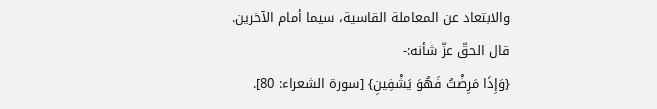والابتعاد عن المعاملة القاسية، سيما أمام الآخرين.
قال الحقّ عزّ شأنه:-
{وَإِذَا مَرِضْتُ فَهُوَ يَشْفِينِ} [سورة الشعراء: 80].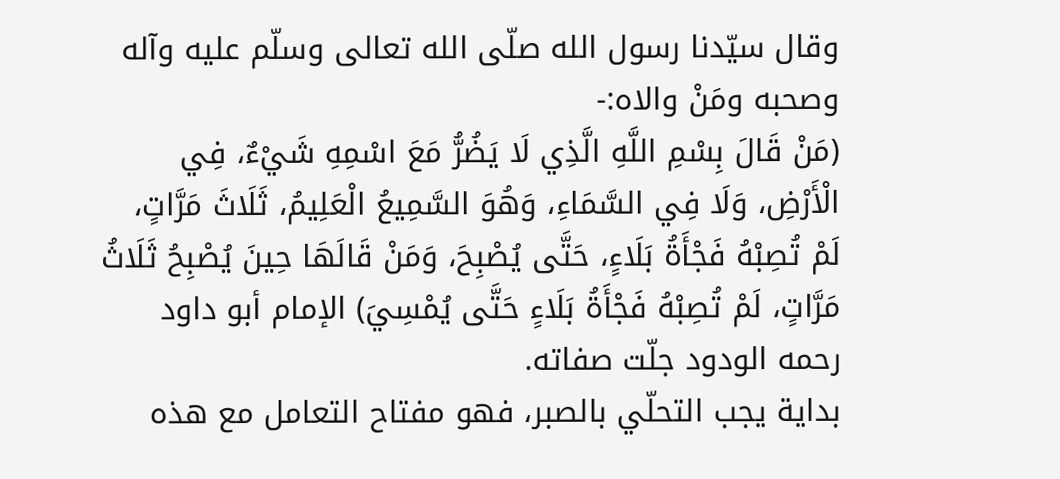وقال سيّدنا رسول الله صلّى الله تعالى وسلّم عليه وآله وصحبه ومَنْ والاه:-
(مَنْ قَالَ بِسْمِ اللَّهِ الَّذِي لَا يَضُرُّ مَعَ اسْمِهِ شَيْءٌ، فِي الْأَرْضِ، وَلَا فِي السَّمَاءِ، وَهُوَ السَّمِيعُ الْعَلِيمُ، ثَلَاثَ مَرَّاتٍ، لَمْ تُصِبْهُ فَجْأَةُ بَلَاءٍ، حَتَّى يُصْبِحَ، وَمَنْ قَالَهَا حِينَ يُصْبِحُ ثَلَاثُ مَرَّاتٍ، لَمْ تُصِبْهُ فَجْأَةُ بَلَاءٍ حَتَّى يُمْسِيَ) الإمام أبو داود رحمه الودود جلّت صفاته.
بداية يجب التحلّي بالصبر، فهو مفتاح التعامل مع هذه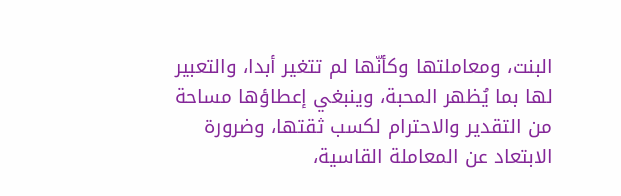البنت، ومعاملتها وكأنّها لم تتغير أبدا، والتعبير لها بما يُظهر المحبة، وينبغي إعطاؤها مساحة من التقدير والاحترام لكسب ثقتها، وضرورة الابتعاد عن المعاملة القاسية،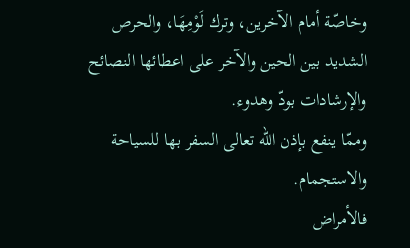وخاصّة أمام الآخرين، وترك لَوْمِهَا، والحرص الشديد بين الحين والآخر على اعطائها النصائح والإرشادات بودّ وهدوء.
وممّا ينفع بإذن الله تعالى السفر بها للسياحة والاستجمام.
فالأمراض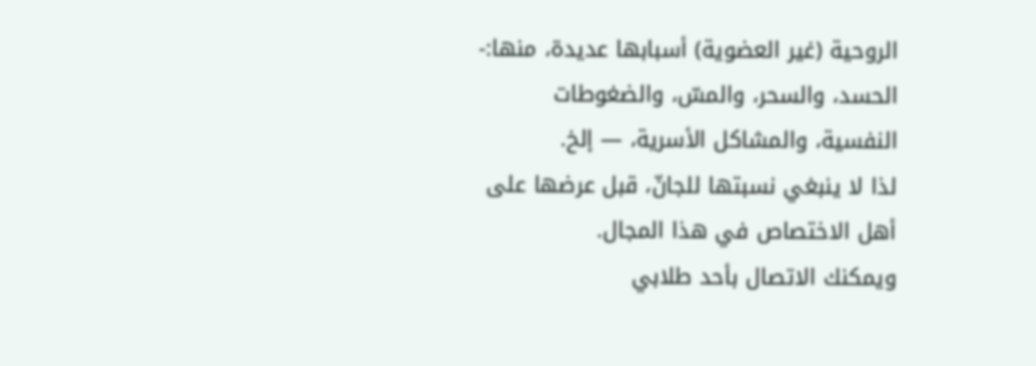الروحية (غير العضوية) أسبابها عديدة، منها:-
الحسد، والسحر، والمسّ، والضغوطات النفسية، والمشاكل الأسرية، — إلخ.
لذا لا ينبغي نسبتها للجانّ، قبل عرضها على أهل الاختصاص في هذا المجال.
ويمكنك الاتصال بأحد طلابي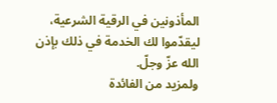المأذونين في الرقية الشرعية، ليقدّموا لك الخدمة في ذلك بإذن الله عزّ وجلّ.
ولمزيد من الفائدة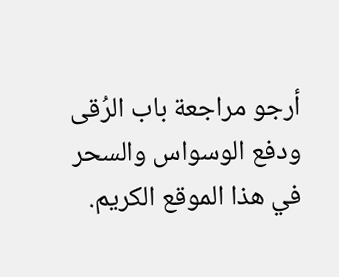أرجو مراجعة باب الرُقى ودفع الوسواس والسحر في هذا الموقع الكريم.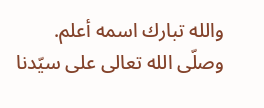والله تبارك اسمه أعلم.
وصلّى الله تعالى على سيّدنا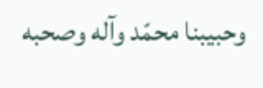وحبيبنا محمّد وآله وصحبه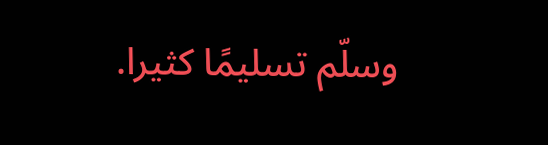وسلّم تسليمًا كثيرا.